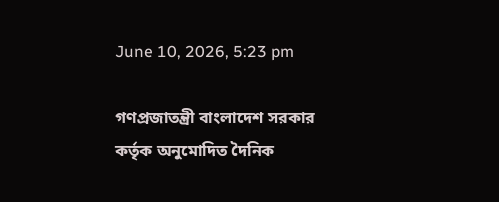June 10, 2026, 5:23 pm

গণপ্রজাতন্ত্রী বাংলাদেশ সরকার কর্তৃক অনুমোদিত দৈনিক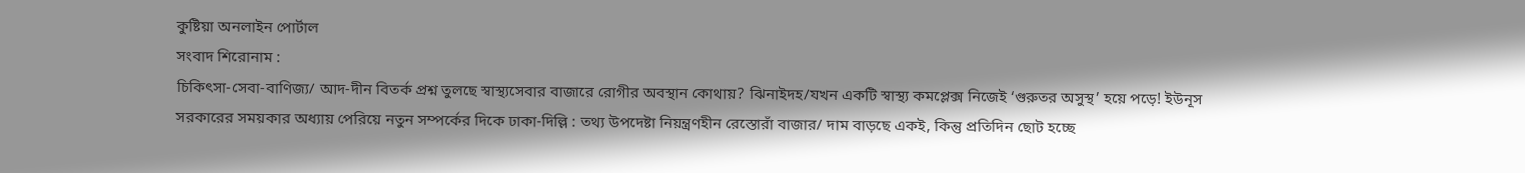কুষ্টিয়া অনলাইন পোর্টাল
সংবাদ শিরোনাম :
চিকিৎসা-সেবা-বাণিজ্য/ আদ-দীন বিতর্ক প্রশ্ন তুলছে স্বাস্থ্যসেবার বাজারে রোগীর অবস্থান কোথায়? ঝিনাইদহ/যখন একটি স্বাস্থ্য কমপ্লেক্স নিজেই ‘গুরুতর অসুস্থ’ হয়ে পড়ে! ইউনূস সরকারের সময়কার অধ্যায় পেরিয়ে নতুন সম্পর্কের দিকে ঢাকা-দিল্লি : তথ্য উপদেষ্টা নিয়ন্ত্রণহীন রেস্তোরাঁ বাজার/ দাম বাড়ছে একই, কিন্তু প্রতিদিন ছোট হচ্ছে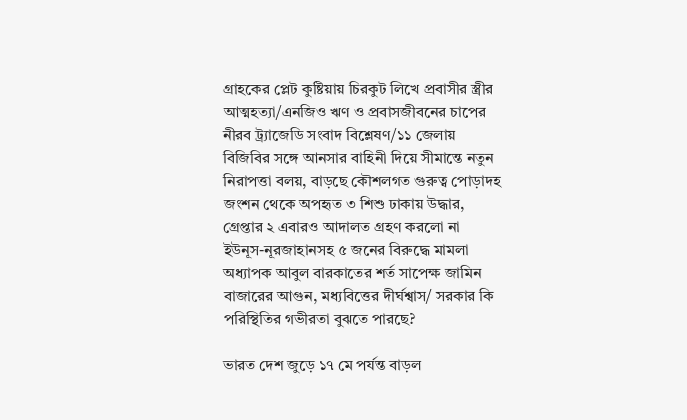গ্রাহকের প্লেট কুষ্টিয়ায় চিরকুট লিখে প্রবাসীর স্ত্রীর আত্মহত্যা/এনজিও ঋণ ও প্রবাসজীবনের চাপের নীরব ট্র্যাজেডি সংবাদ বিশ্লেষণ/১১ জেলায় বিজিবির সঙ্গে আনসার বাহিনী দিয়ে সীমান্তে নতুন নিরাপত্তা বলয়, বাড়ছে কৌশলগত গুরুত্ব পোড়াদহ জংশন থেকে অপহৃত ৩ শিশু ঢাকায় উদ্ধার, গ্রেপ্তার ২ এবারও আদালত গ্রহণ করলো না ইউনূস-নূরজাহানসহ ৫ জনের বিরুদ্ধে মামলা অধ্যাপক আবুল বারকাতের শর্ত সাপেক্ষ জামিন বাজারের আগুন, মধ্যবিত্তের দীর্ঘশ্বাস/ সরকার কি পরিস্থিতির গভীরতা বুঝতে পারছে?

ভারত দেশ জুড়ে ১৭ মে পর্যন্ত বাড়ল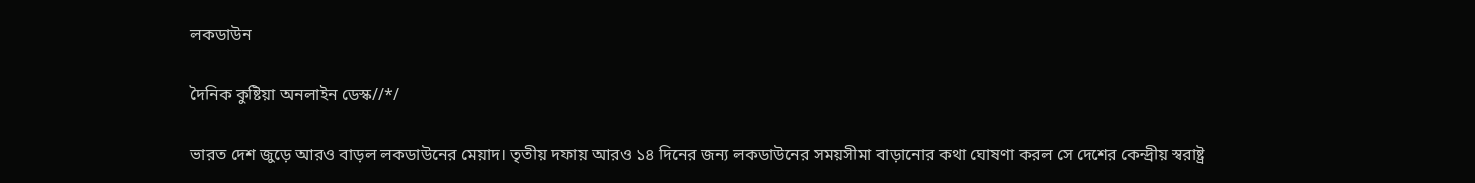লকডাউন

দৈনিক কুষ্টিয়া অনলাইন ডেস্ক//*/

ভারত দেশ জুড়ে আরও বাড়ল লকডাউনের মেয়াদ। তৃতীয় দফায় আরও ১৪ দিনের জন্য লকডাউনের সময়সীমা বাড়ানোর কথা ঘোষণা করল সে দেশের কেন্দ্রীয় স্বরাষ্ট্র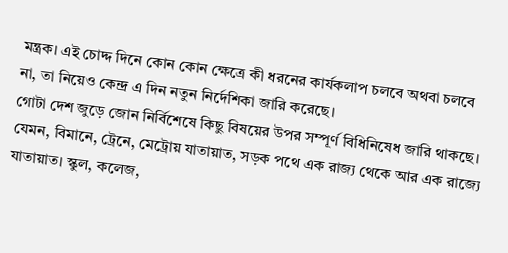মন্ত্রক। এই চোদ্দ দিনে কোন কোন ক্ষেত্রে কী ধরনের কার্যকলাপ চলবে অথবা চলবে না, তা নিয়েও কেন্দ্র এ দিন নতুন নির্দেশিকা জারি করেছে।
গোটা দেশ জুড়ে জোন নির্বিশেষে কিছু বিষয়ের উপর সম্পূর্ণ বিধিনিষেধ জারি থাকছে। যেমন, বিমানে, ট্রেনে, মেট্রোয় যাতায়াত, সড়ক পথে এক রাজ্য থেকে আর এক রাজ্যে যাতায়াত। স্কুল, কলেজ,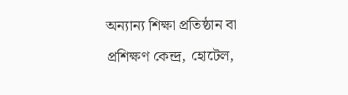অন্যান্য শিক্ষা প্রতিষ্ঠান বা প্রশিক্ষণ কেন্দ্র, হোটেল,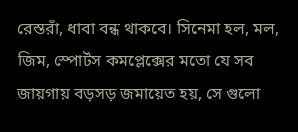রেস্তরাঁ, ধাবা বন্ধ থাকবে। সিনেমা হল, মল, জিম, স্পোর্টস কমপ্লেক্সের মতো যে সব জায়গায় বড়সড় জমায়েত হয়, সে গুলো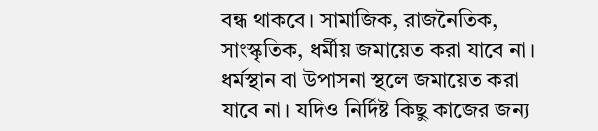বন্ধ থাকবে। সামাজিক, রাজনৈতিক, সাংস্কৃতিক, ধর্মীয় জমায়েত করা যাবে না। ধর্মস্থান বা উপাসনা স্থলে জমায়েত করা যাবে না। যদিও নির্দিষ্ট কিছু কাজের জন্য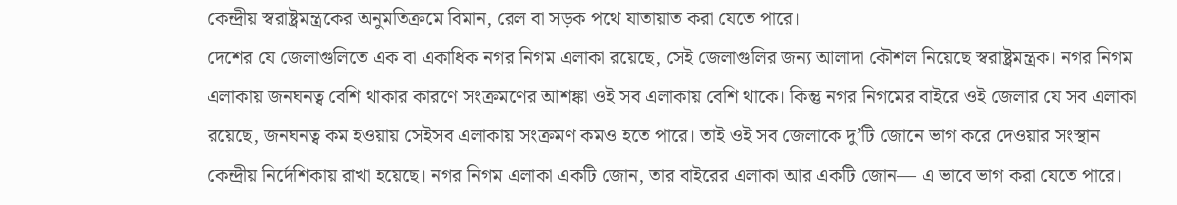কেন্দ্রীয় স্বরাষ্ট্রমন্ত্রকের অনুমতিক্রমে বিমান, রেল বা সড়ক পথে যাতায়াত করা যেতে পারে।
দেশের যে জেলাগুলিতে এক বা একাধিক নগর নিগম এলাকা রয়েছে, সেই জেলাগুলির জন্য আলাদা কৌশল নিয়েছে স্বরাষ্ট্রমন্ত্রক। নগর নিগম এলাকায় জনঘনত্ব বেশি থাকার কারণে সংক্রমণের আশঙ্কা ওই সব এলাকায় বেশি থাকে। কিন্তু নগর নিগমের বাইরে ওই জেলার যে সব এলাকা রয়েছে, জনঘনত্ব কম হওয়ায় সেইসব এলাকায় সংক্রমণ কমও হতে পারে। তাই ওই সব জেলাকে দু’টি জোনে ভাগ করে দেওয়ার সংস্থান কেন্দ্রীয় নির্দেশিকায় রাখা হয়েছে। নগর নিগম এলাকা একটি জোন, তার বাইরের এলাকা আর একটি জোন— এ ভাবে ভাগ করা যেতে পারে।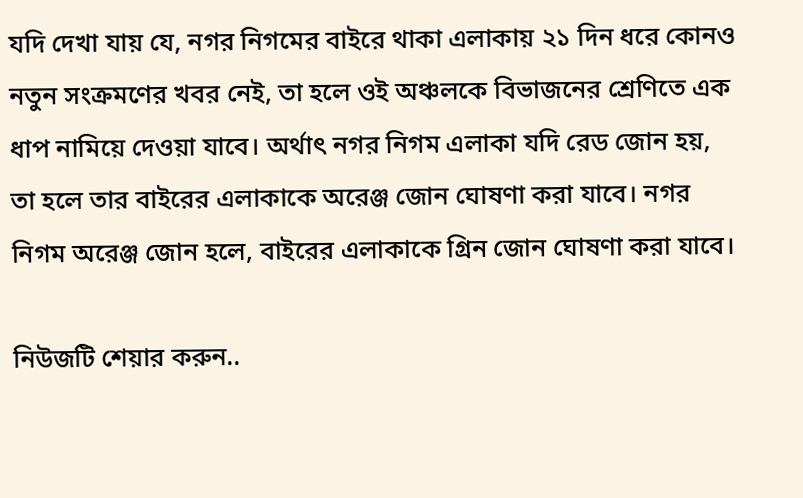যদি দেখা যায় যে, নগর নিগমের বাইরে থাকা এলাকায় ২১ দিন ধরে কোনও নতুন সংক্রমণের খবর নেই, তা হলে ওই অঞ্চলকে বিভাজনের শ্রেণিতে এক ধাপ নামিয়ে দেওয়া যাবে। অর্থাৎ নগর নিগম এলাকা যদি রেড জোন হয়, তা হলে তার বাইরের এলাকাকে অরেঞ্জ জোন ঘোষণা করা যাবে। নগর নিগম অরেঞ্জ জোন হলে, বাইরের এলাকাকে গ্রিন জোন ঘোষণা করা যাবে।

নিউজটি শেয়ার করুন..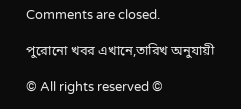Comments are closed.

পুরোনো খবর এখানে,তারিখ অনুযায়ী

© All rights reserved ©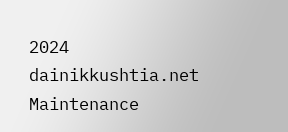2024 dainikkushtia.net
Maintenance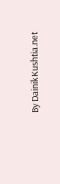By DainikKushtia.net